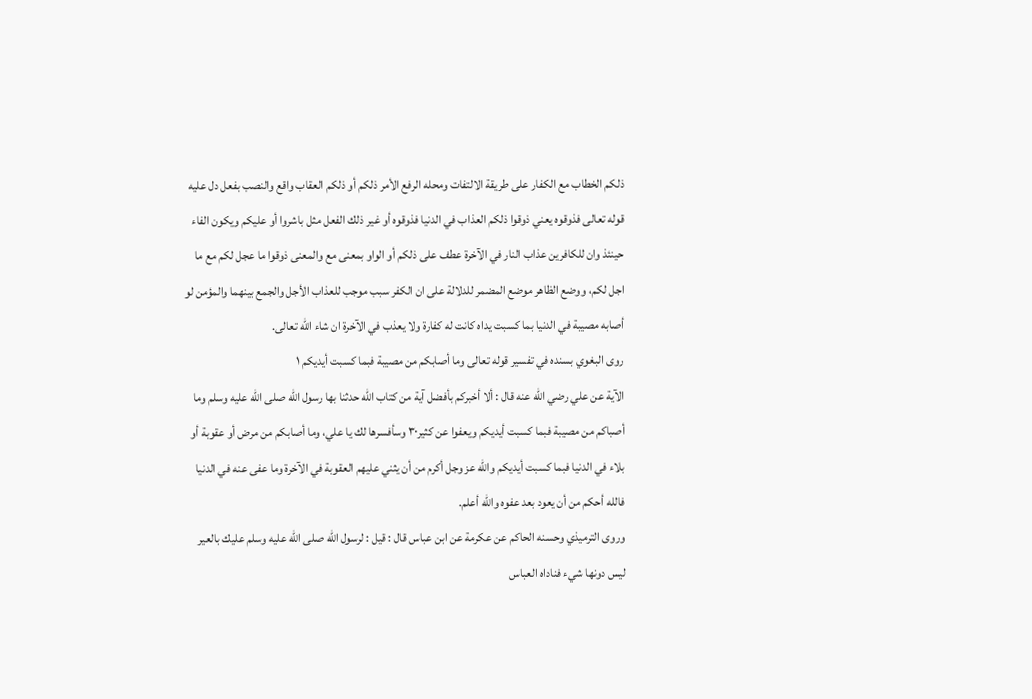ذلكم الخطاب مع الكفار على طريقة الالتفات ومحله الرفع الأمر ذلكم أو ذلكم العقاب واقع والنصب بفعل دل عليه قوله تعالى فذوقوه يعني ذوقوا ذلكم العذاب في الدنيا فذوقوه أو غير ذلك الفعل مثل باشروا أو عليكم ويكون الفاء حينئذ وان للكافرين عذاب النار في الآخرة عطف على ذلكم أو الواو بمعنى مع والمعنى ذوقوا ما عجل لكم مع ما اجل لكم، ووضع الظاهر موضع المضمر للدلالة على ان الكفر سبب موجب للعذاب الأجل والجمع بينهما والمؤمن لو أصابه مصيبة في الدنيا بما كسبت يداه كانت له كفارة ولا يعذب في الآخرة ان شاء الله تعالى.
روى البغوي بسنده في تفسير قوله تعالى وما أصابكم من مصيبة فبما كسبت أيديكم ١
الآية عن علي رضي الله عنه قال : ألا أخبركم بأفضل آية من كتاب الله حدثنا بها رسول الله صلى الله عليه وسلم وما أصباكم من مصيبة فبما كسبت أيديكم ويعفوا عن كثير٣٠ وسأفسرها لك يا علي، وما أصابكم من مرض أو عقوبة أو بلاء في الدنيا فبما كسبت أيديكم والله عز وجل أكرم من أن يثني عليهم العقوبة في الآخرة وما عفى عنه في الدنيا فالله أحكم من أن يعود بعد عفوه والله أعلم.
وروى الترميذي وحسنه الحاكم عن عكرمة عن ابن عباس قال : قيل : لرسول الله صلى الله عليه وسلم عليك بالعير ليس دونها شيء فناداه العباس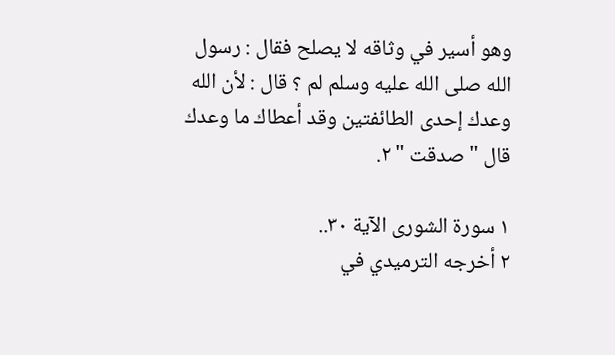وهو أسير في وثاقه لا يصلح فقال : رسول الله صلى الله عليه وسلم لم ؟ قال : لأن الله وعدك إحدى الطائفتين وقد أعطاك ما وعدك قال " صدقت " ٢.

١ سورة الشورى الآية ٣٠..
٢ أخرجه الترميدي في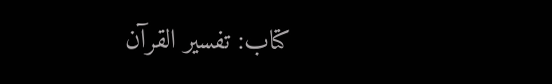كتاب: تفسير القرآن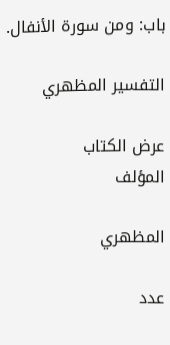باب: ومن سورة الأنفال.

التفسير المظهري

عرض الكتاب
المؤلف

المظهري

عدد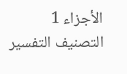الأجزاء 1
التصنيف التفسير